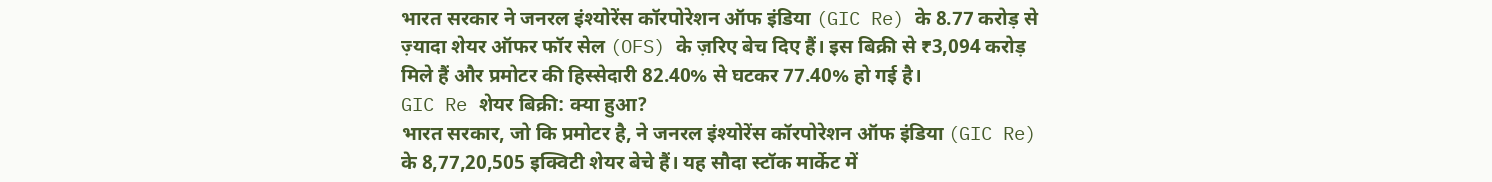भारत सरकार ने जनरल इंश्योरेंस कॉरपोरेशन ऑफ इंडिया (GIC Re) के 8.77 करोड़ से ज़्यादा शेयर ऑफर फॉर सेल (OFS) के ज़रिए बेच दिए हैं। इस बिक्री से ₹3,094 करोड़ मिले हैं और प्रमोटर की हिस्सेदारी 82.40% से घटकर 77.40% हो गई है।
GIC Re शेयर बिक्री: क्या हुआ?
भारत सरकार, जो कि प्रमोटर है, ने जनरल इंश्योरेंस कॉरपोरेशन ऑफ इंडिया (GIC Re) के 8,77,20,505 इक्विटी शेयर बेचे हैं। यह सौदा स्टॉक मार्केट में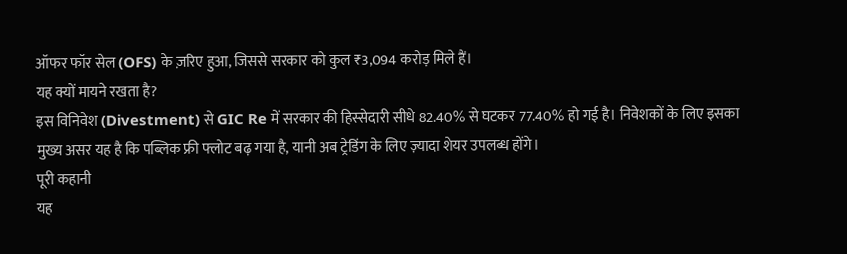ऑफर फॉर सेल (OFS) के ज़रिए हुआ, जिससे सरकार को कुल ₹3,094 करोड़ मिले हैं।
यह क्यों मायने रखता है?
इस विनिवेश (Divestment) से GIC Re में सरकार की हिस्सेदारी सीधे 82.40% से घटकर 77.40% हो गई है। निवेशकों के लिए इसका मुख्य असर यह है कि पब्लिक फ्री फ्लोट बढ़ गया है, यानी अब ट्रेडिंग के लिए ज़्यादा शेयर उपलब्ध होंगे।
पूरी कहानी
यह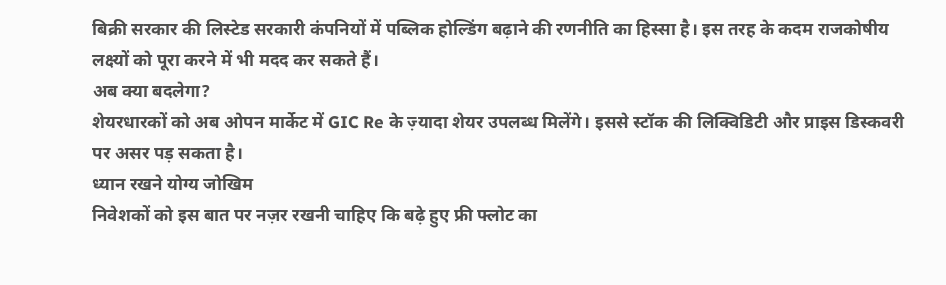बिक्री सरकार की लिस्टेड सरकारी कंपनियों में पब्लिक होल्डिंग बढ़ाने की रणनीति का हिस्सा है। इस तरह के कदम राजकोषीय लक्ष्यों को पूरा करने में भी मदद कर सकते हैं।
अब क्या बदलेगा?
शेयरधारकों को अब ओपन मार्केट में GIC Re के ज़्यादा शेयर उपलब्ध मिलेंगे। इससे स्टॉक की लिक्विडिटी और प्राइस डिस्कवरी पर असर पड़ सकता है।
ध्यान रखने योग्य जोखिम
निवेशकों को इस बात पर नज़र रखनी चाहिए कि बढ़े हुए फ्री फ्लोट का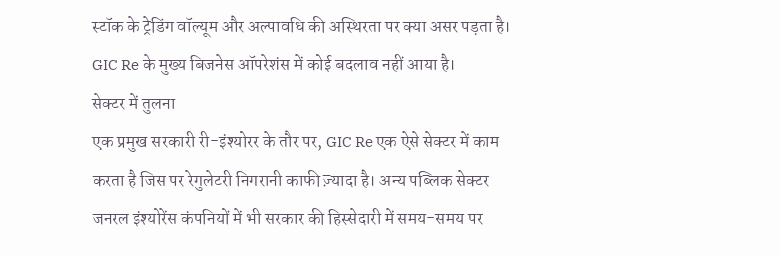स्टॉक के ट्रेडिंग वॉल्यूम और अल्पावधि की अस्थिरता पर क्या असर पड़ता है। GIC Re के मुख्य बिजनेस ऑपरेशंस में कोई बदलाव नहीं आया है।
सेक्टर में तुलना
एक प्रमुख सरकारी री-इंश्योरर के तौर पर, GIC Re एक ऐसे सेक्टर में काम करता है जिस पर रेगुलेटरी निगरानी काफी ज़्यादा है। अन्य पब्लिक सेक्टर जनरल इंश्योरेंस कंपनियों में भी सरकार की हिस्सेदारी में समय-समय पर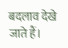बदलाव देखे जाते हैं।